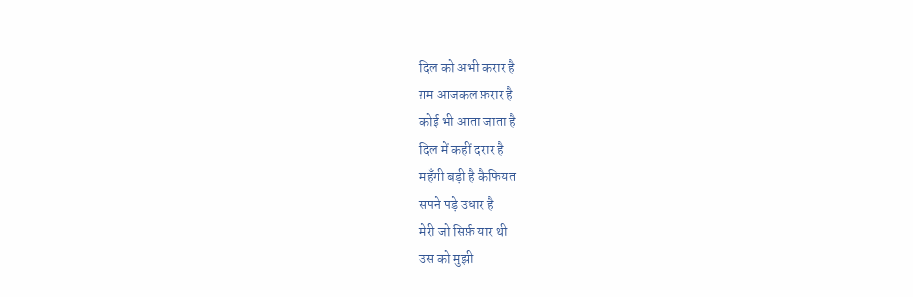दिल को अभी करार है
ग़म आजकल फ़रार है
कोई भी आता जाता है
दिल में कहीं दरार है
महँगी बड़ी है कैफियत
सपने पड़े उधार है
मेरी जो सिर्फ़ यार थी
उस को मुझी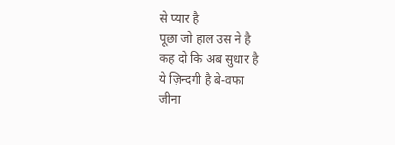से प्यार है
पूछा जो हाल उस ने है
कह दो कि अब सुधार है
ये ज़िन्दगी है बे-वफा
जीना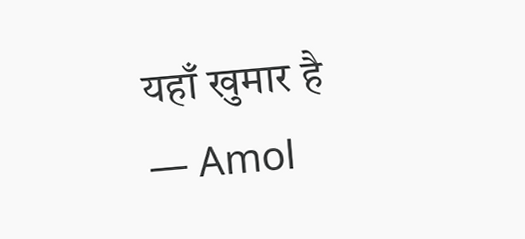यहाँ खुमार है
— Amol